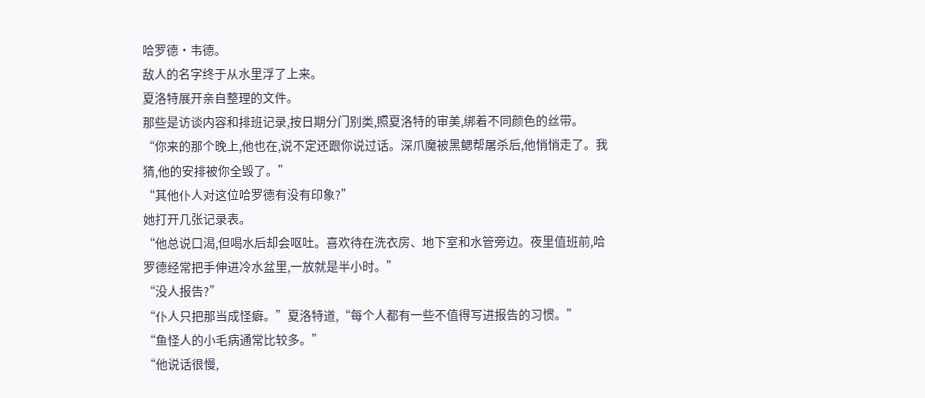哈罗德·韦德。
敌人的名字终于从水里浮了上来。
夏洛特展开亲自整理的文件。
那些是访谈内容和排班记录,按日期分门别类,照夏洛特的审美,绑着不同颜色的丝带。
“你来的那个晚上,他也在,说不定还跟你说过话。深爪魔被黑鳃帮屠杀后,他悄悄走了。我猜,他的安排被你全毁了。”
“其他仆人对这位哈罗德有没有印象?”
她打开几张记录表。
“他总说口渴,但喝水后却会呕吐。喜欢待在洗衣房、地下室和水管旁边。夜里值班前,哈罗德经常把手伸进冷水盆里,一放就是半小时。”
“没人报告?”
“仆人只把那当成怪癖。”夏洛特道,“每个人都有一些不值得写进报告的习惯。”
“鱼怪人的小毛病通常比较多。”
“他说话很慢,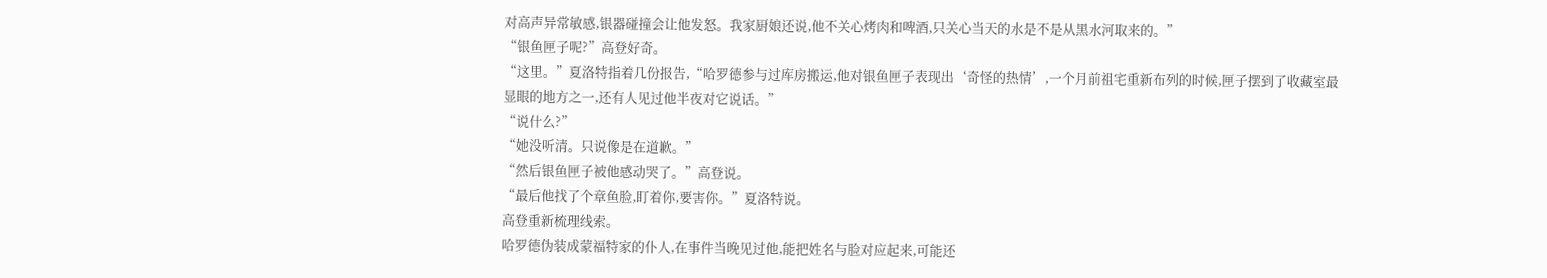对高声异常敏感,银器碰撞会让他发怒。我家厨娘还说,他不关心烤肉和啤酒,只关心当天的水是不是从黑水河取来的。”
“银鱼匣子呢?”高登好奇。
“这里。”夏洛特指着几份报告,“哈罗德参与过库房搬运,他对银鱼匣子表现出‘奇怪的热情’,一个月前祖宅重新布列的时候,匣子摆到了收藏室最显眼的地方之一,还有人见过他半夜对它说话。”
“说什么?”
“她没听清。只说像是在道歉。”
“然后银鱼匣子被他感动哭了。”高登说。
“最后他找了个章鱼脸,盯着你,要害你。”夏洛特说。
高登重新梳理线索。
哈罗德伪装成蒙福特家的仆人,在事件当晚见过他,能把姓名与脸对应起来,可能还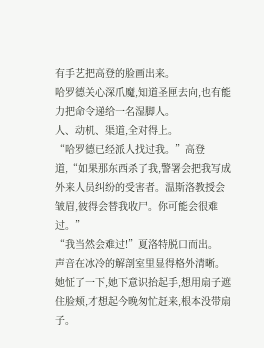有手艺把高登的脸画出来。
哈罗德关心深爪魔,知道圣匣去向,也有能力把命令递给一名湿脚人。
人、动机、渠道,全对得上。
“哈罗德已经派人找过我。”高登道,“如果那东西杀了我,警署会把我写成外来人员纠纷的受害者。温斯洛教授会皱眉,彼得会替我收尸。你可能会很难过。”
“我当然会难过!”夏洛特脱口而出。
声音在冰冷的解剖室里显得格外清晰。
她怔了一下,她下意识抬起手,想用扇子遮住脸颊,才想起今晚匆忙赶来,根本没带扇子。